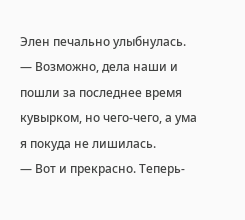Элен печально улыбнулась.
— Возможно, дела наши и пошли за последнее время кувырком, но чего-чего, а ума я покуда не лишилась.
— Вот и прекрасно. Теперь-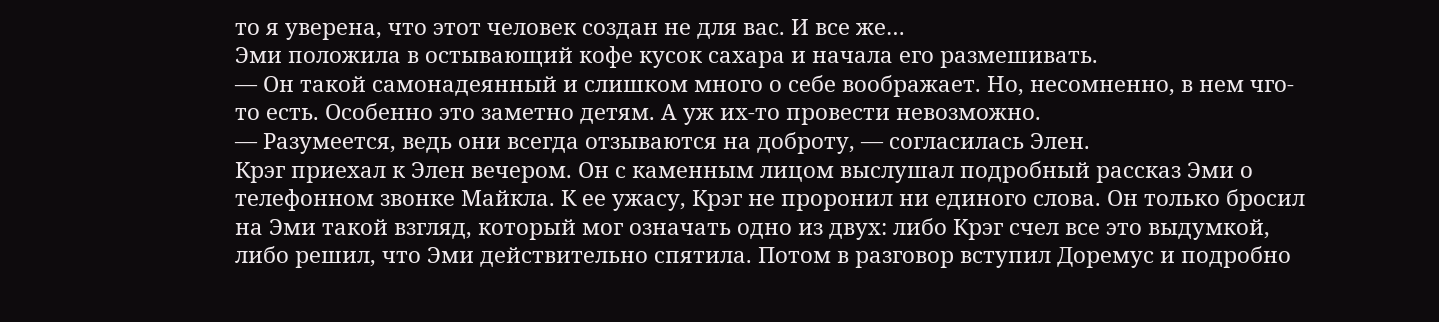то я уверена, что этот человек создан не для вас. И все же…
Эми положила в остывающий кофе кусок сахара и начала его размешивать.
— Он такой самонадеянный и слишком много о себе воображает. Но, несомненно, в нем чго-то есть. Особенно это заметно детям. А уж их-то провести невозможно.
— Разумеется, ведь они всегда отзываются на доброту, — согласилась Элен.
Крэг приехал к Элен вечером. Он с каменным лицом выслушал подробный рассказ Эми о телефонном звонке Майкла. К ее ужасу, Крэг не проронил ни единого слова. Он только бросил на Эми такой взгляд, который мог означать одно из двух: либо Крэг счел все это выдумкой, либо решил, что Эми действительно спятила. Потом в разговор вступил Доремус и подробно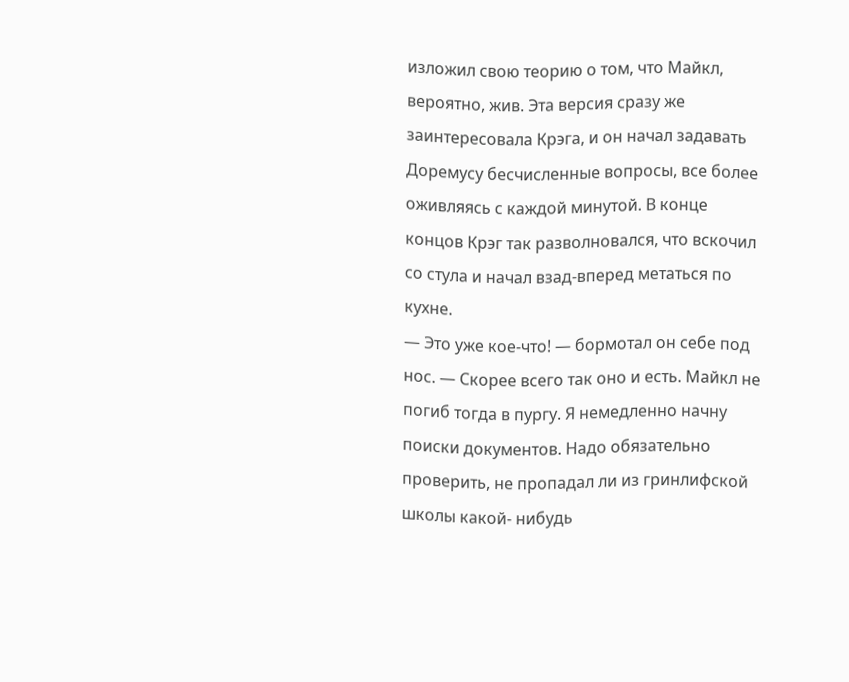изложил свою теорию о том, что Майкл, вероятно, жив. Эта версия сразу же заинтересовала Крэга, и он начал задавать Доремусу бесчисленные вопросы, все более оживляясь с каждой минутой. В конце концов Крэг так разволновался, что вскочил со стула и начал взад-вперед метаться по кухне.
— Это уже кое-что! — бормотал он себе под нос. — Скорее всего так оно и есть. Майкл не погиб тогда в пургу. Я немедленно начну поиски документов. Надо обязательно проверить, не пропадал ли из гринлифской школы какой- нибудь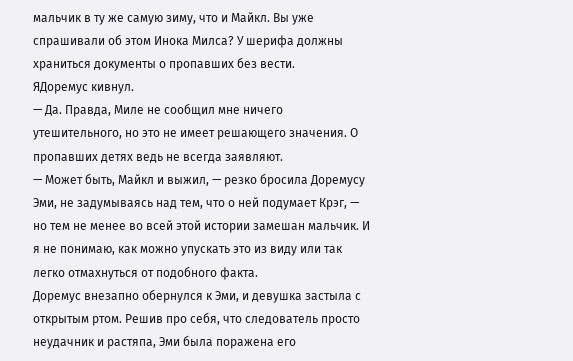мальчик в ту же самую зиму, что и Майкл. Вы уже спрашивали об этом Инока Милса? У шерифа должны храниться документы о пропавших без вести.
ЯДоремус кивнул.
— Да. Правда, Миле не сообщил мне ничего утешительного, но это не имеет решающего значения. О пропавших детях ведь не всегда заявляют.
— Может быть, Майкл и выжил, — резко бросила Доремусу Эми, не задумываясь над тем, что о ней подумает Крэг, — но тем не менее во всей этой истории замешан мальчик. И я не понимаю, как можно упускать это из виду или так легко отмахнуться от подобного факта.
Доремус внезапно обернулся к Эми, и девушка застыла с открытым ртом. Решив про себя, что следователь просто неудачник и растяпа, Эми была поражена его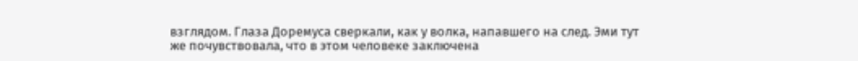взглядом. Глаза Доремуса сверкали, как у волка, напавшего на след. Эми тут же почувствовала, что в этом человеке заключена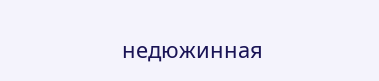недюжинная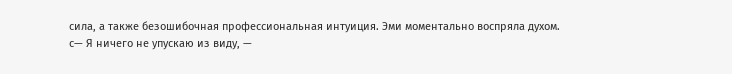сила, а также безошибочная профессиональная интуиция. Эми моментально воспряла духом.
с— Я ничего не упускаю из виду, —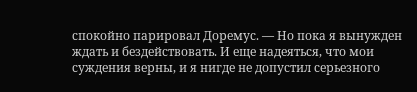спокойно парировал Доремус. — Но пока я вынужден ждать и бездействовать. И еще надеяться, что мои суждения верны, и я нигде не допустил серьезного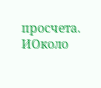просчета.
ИОколо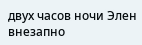двух часов ночи Элен внезапно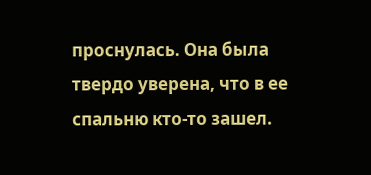проснулась. Она была твердо уверена, что в ее спальню кто-то зашел.